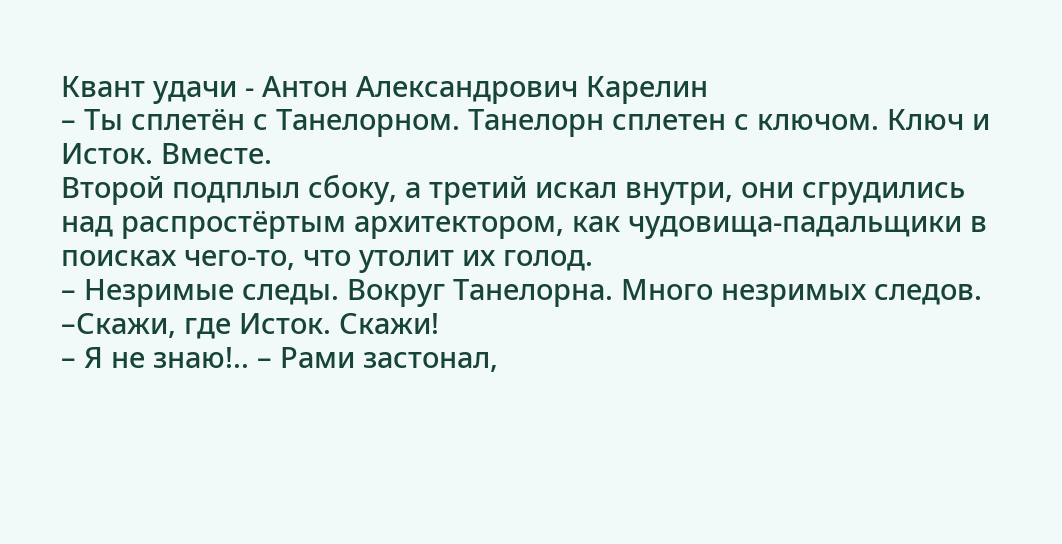Квант удачи - Антон Александрович Карелин
– Ты сплетён с Танелорном. Танелорн сплетен с ключом. Ключ и Исток. Вместе.
Второй подплыл сбоку, а третий искал внутри, они сгрудились над распростёртым архитектором, как чудовища-падальщики в поисках чего-то, что утолит их голод.
– Незримые следы. Вокруг Танелорна. Много незримых следов.
–Скажи, где Исток. Скажи!
– Я не знаю!.. – Рами застонал,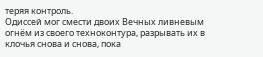теряя контроль.
Одиссей мог смести двоих Вечных ливневым огнём из своего техноконтура, разрывать их в клочья снова и снова, пока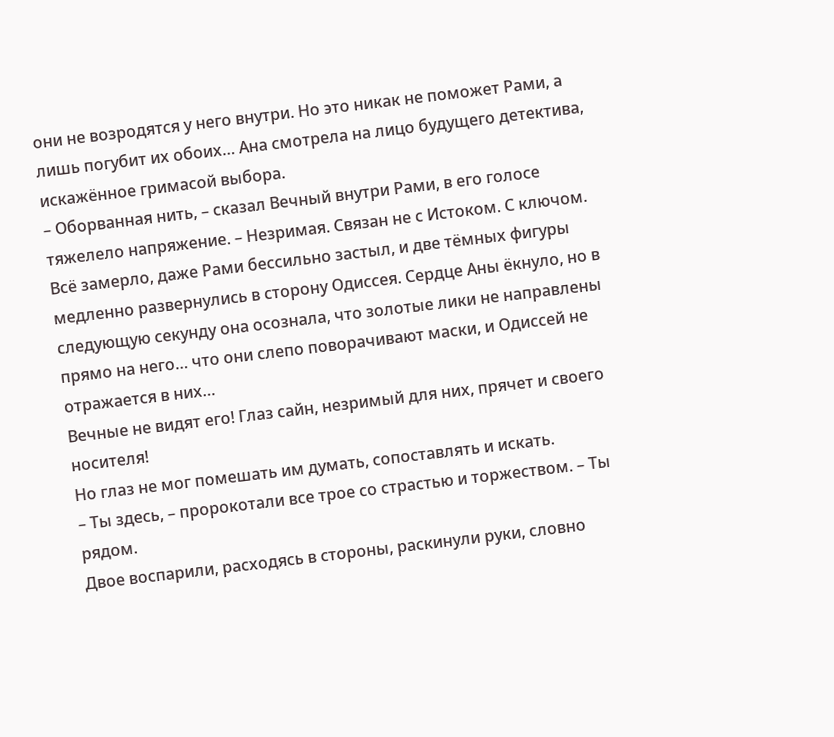они не возродятся у него внутри. Но это никак не поможет Рами, а лишь погубит их обоих… Ана смотрела на лицо будущего детектива, искажённое гримасой выбора.
– Оборванная нить, – сказал Вечный внутри Рами, в его голосе тяжелело напряжение. – Незримая. Связан не с Истоком. С ключом.
Всё замерло, даже Рами бессильно застыл, и две тёмных фигуры медленно развернулись в сторону Одиссея. Сердце Аны ёкнуло, но в следующую секунду она осознала, что золотые лики не направлены прямо на него… что они слепо поворачивают маски, и Одиссей не отражается в них…
Вечные не видят его! Глаз сайн, незримый для них, прячет и своего носителя!
Но глаз не мог помешать им думать, сопоставлять и искать.
– Ты здесь, – пророкотали все трое со страстью и торжеством. – Ты рядом.
Двое воспарили, расходясь в стороны, раскинули руки, словно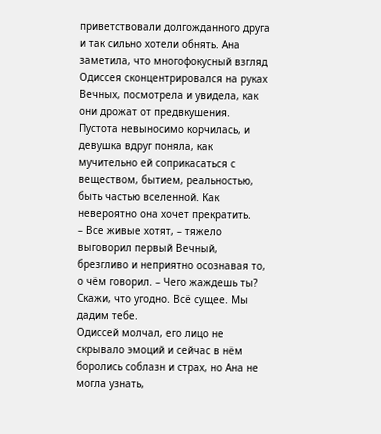приветствовали долгожданного друга и так сильно хотели обнять. Ана заметила, что многофокусный взгляд Одиссея сконцентрировался на руках Вечных, посмотрела и увидела, как они дрожат от предвкушения. Пустота невыносимо корчилась, и девушка вдруг поняла, как мучительно ей соприкасаться с веществом, бытием, реальностью, быть частью вселенной. Как невероятно она хочет прекратить.
– Все живые хотят, – тяжело выговорил первый Вечный, брезгливо и неприятно осознавая то, о чём говорил. – Чего жаждешь ты? Скажи, что угодно. Всё сущее. Мы дадим тебе.
Одиссей молчал, его лицо не скрывало эмоций и сейчас в нём боролись соблазн и страх, но Ана не могла узнать,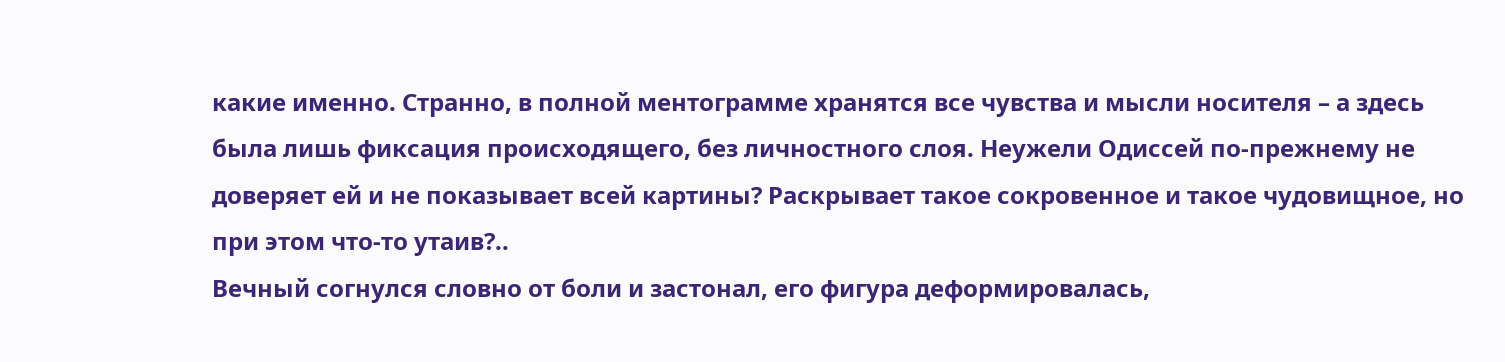какие именно. Странно, в полной ментограмме хранятся все чувства и мысли носителя – а здесь была лишь фиксация происходящего, без личностного слоя. Неужели Одиссей по-прежнему не доверяет ей и не показывает всей картины? Раскрывает такое сокровенное и такое чудовищное, но при этом что-то утаив?..
Вечный согнулся словно от боли и застонал, его фигура деформировалась,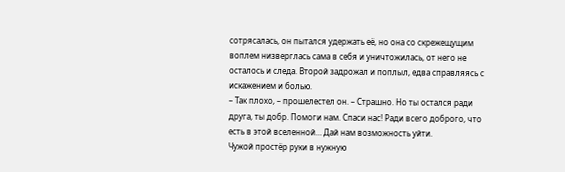сотрясалась, он пытался удержать её, но она со скрежещущим воплем низверглась сама в себя и уничтожилась, от него не осталось и следа. Второй задрожал и поплыл, едва справляясь с искажением и болью.
– Так плохо, – прошелестел он. – Страшно. Но ты остался ради друга, ты добр. Помоги нам. Спаси нас! Ради всего доброго, что есть в этой вселенной… Дай нам возможность уйти.
Чужой простёр руки в нужную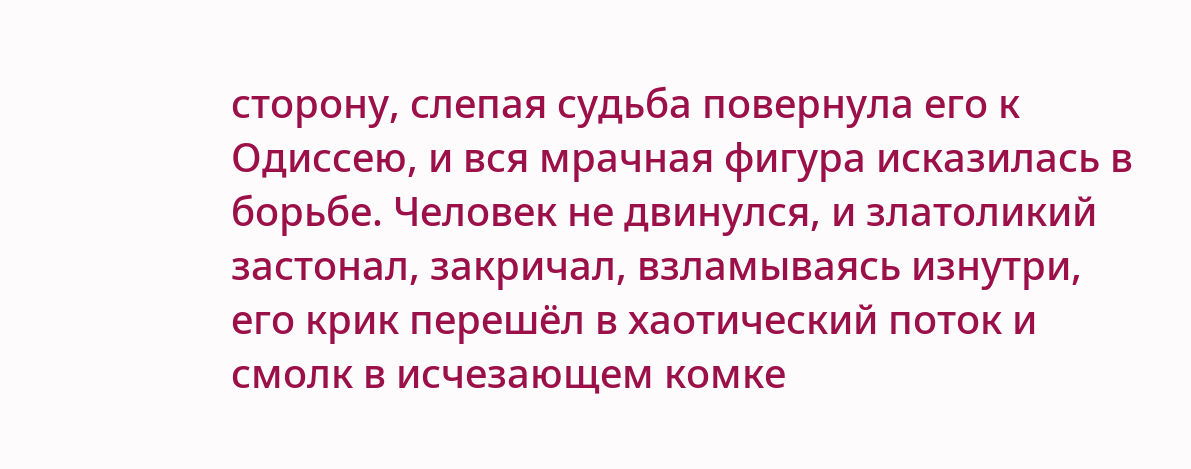сторону, слепая судьба повернула его к Одиссею, и вся мрачная фигура исказилась в борьбе. Человек не двинулся, и златоликий застонал, закричал, взламываясь изнутри, его крик перешёл в хаотический поток и смолк в исчезающем комке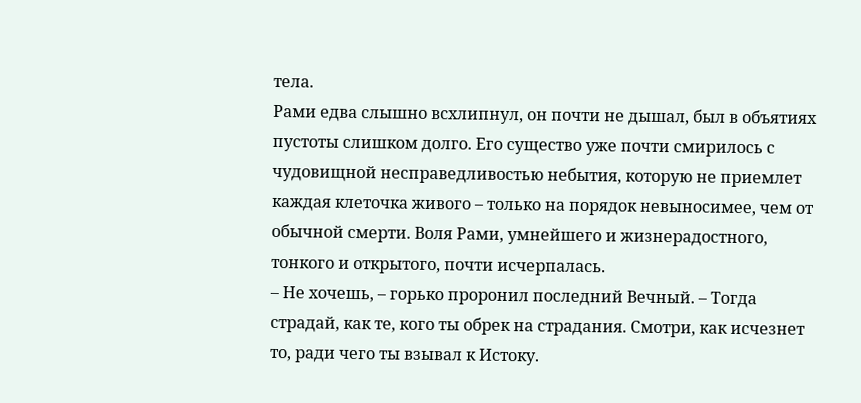тела.
Рами едва слышно всхлипнул, он почти не дышал, был в объятиях пустоты слишком долго. Его существо уже почти смирилось с чудовищной несправедливостью небытия, которую не приемлет каждая клеточка живого – только на порядок невыносимее, чем от обычной смерти. Воля Рами, умнейшего и жизнерадостного, тонкого и открытого, почти исчерпалась.
– Не хочешь, – горько проронил последний Вечный. – Тогда страдай, как те, кого ты обрек на страдания. Смотри, как исчезнет то, ради чего ты взывал к Истоку.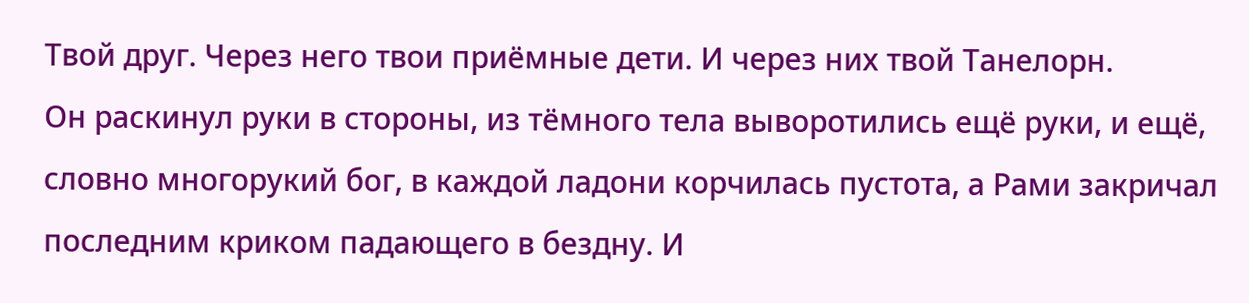Твой друг. Через него твои приёмные дети. И через них твой Танелорн.
Он раскинул руки в стороны, из тёмного тела выворотились ещё руки, и ещё, словно многорукий бог, в каждой ладони корчилась пустота, а Рами закричал последним криком падающего в бездну. И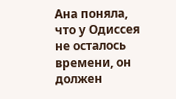Ана поняла, что у Одиссея не осталось времени, он должен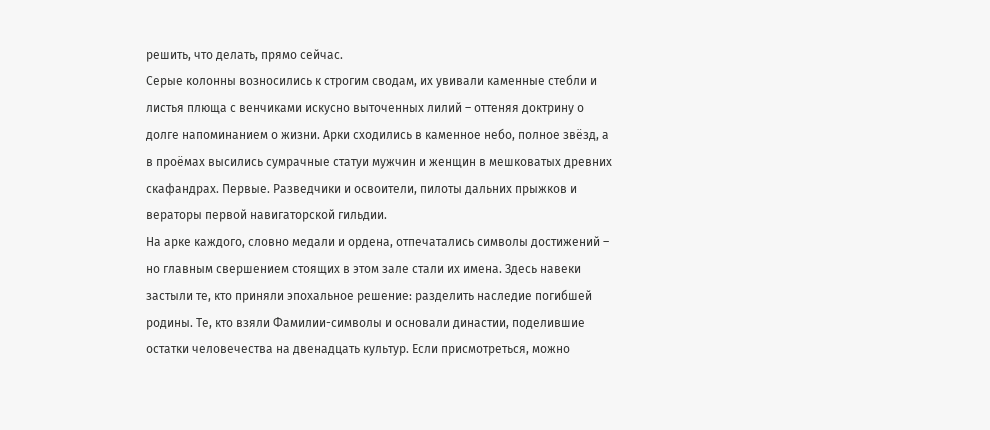решить, что делать, прямо сейчас.
Серые колонны возносились к строгим сводам, их увивали каменные стебли и листья плюща с венчиками искусно выточенных лилий – оттеняя доктрину о долге напоминанием о жизни. Арки сходились в каменное небо, полное звёзд, а в проёмах высились сумрачные статуи мужчин и женщин в мешковатых древних скафандрах. Первые. Разведчики и освоители, пилоты дальних прыжков и вераторы первой навигаторской гильдии.
На арке каждого, словно медали и ордена, отпечатались символы достижений – но главным свершением стоящих в этом зале стали их имена. Здесь навеки застыли те, кто приняли эпохальное решение: разделить наследие погибшей родины. Те, кто взяли Фамилии-символы и основали династии, поделившие остатки человечества на двенадцать культур. Если присмотреться, можно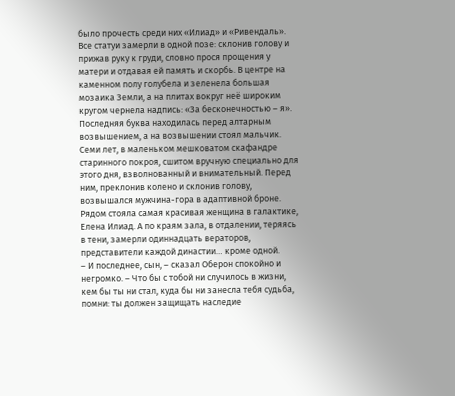было прочесть среди них «Илиад» и «Ривендаль».
Все статуи замерли в одной позе: склонив голову и прижав руку к груди, словно прося прощения у матери и отдавая ей память и скорбь. В центре на каменном полу голубела и зеленела большая мозаика Земли, а на плитах вокруг неё широким кругом чернела надпись: «За бесконечностью – я». Последняя буква находилась перед алтарным возвышением, а на возвышении стоял мальчик.
Семи лет, в маленьком мешковатом скафандре старинного покроя, сшитом вручную специально для этого дня, взволнованный и внимательный. Перед ним, преклонив колено и склонив голову, возвышался мужчина-гора в адаптивной броне. Рядом стояла самая красивая женщина в галактике, Елена Илиад. А по краям зала, в отдалении, теряясь в тени, замерли одиннадцать вераторов, представители каждой династии… кроме одной.
– И последнее, сын, – сказал Оберон спокойно и негромко. – Что бы с тобой ни случилось в жизни, кем бы ты ни стал, куда бы ни занесла тебя судьба, помни: ты должен защищать наследие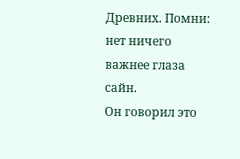Древних. Помни: нет ничего важнее глаза сайн.
Он говорил это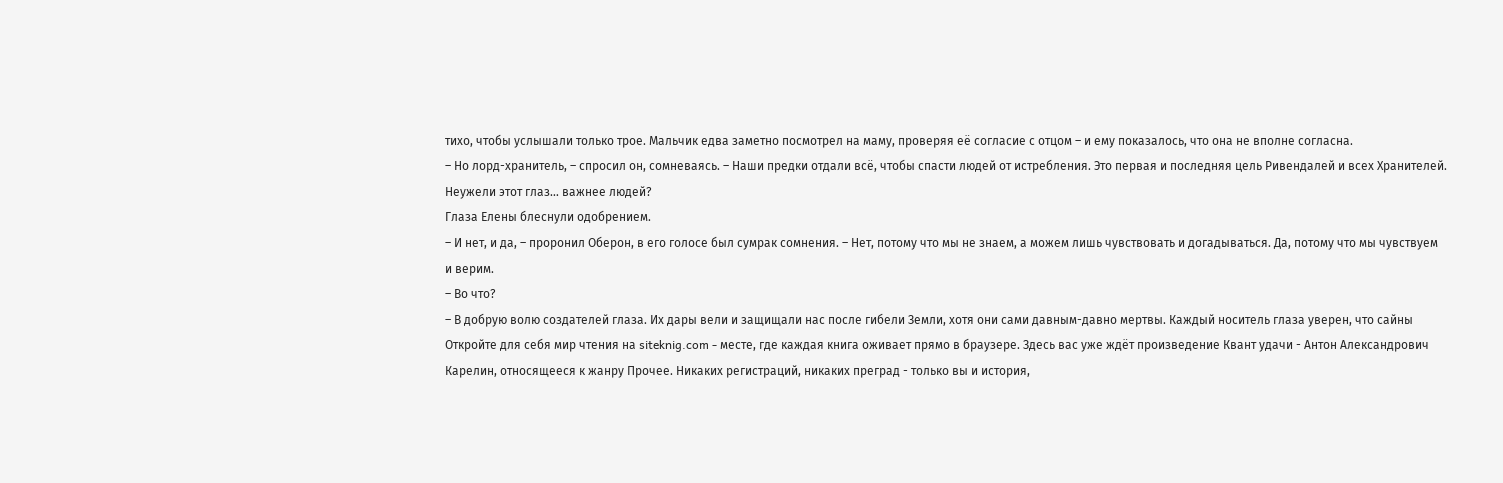тихо, чтобы услышали только трое. Мальчик едва заметно посмотрел на маму, проверяя её согласие с отцом – и ему показалось, что она не вполне согласна.
– Но лорд-хранитель, – спросил он, сомневаясь. – Наши предки отдали всё, чтобы спасти людей от истребления. Это первая и последняя цель Ривендалей и всех Хранителей. Неужели этот глаз… важнее людей?
Глаза Елены блеснули одобрением.
– И нет, и да, – проронил Оберон, в его голосе был сумрак сомнения. – Нет, потому что мы не знаем, а можем лишь чувствовать и догадываться. Да, потому что мы чувствуем и верим.
– Во что?
– В добрую волю создателей глаза. Их дары вели и защищали нас после гибели Земли, хотя они сами давным-давно мертвы. Каждый носитель глаза уверен, что сайны
Откройте для себя мир чтения на siteknig.com - месте, где каждая книга оживает прямо в браузере. Здесь вас уже ждёт произведение Квант удачи - Антон Александрович Карелин, относящееся к жанру Прочее. Никаких регистраций, никаких преград - только вы и история,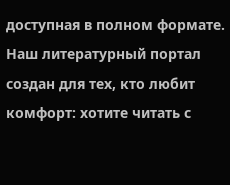доступная в полном формате. Наш литературный портал создан для тех, кто любит комфорт: хотите читать с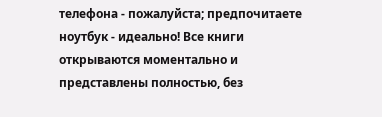телефона - пожалуйста; предпочитаете ноутбук - идеально! Все книги открываются моментально и представлены полностью, без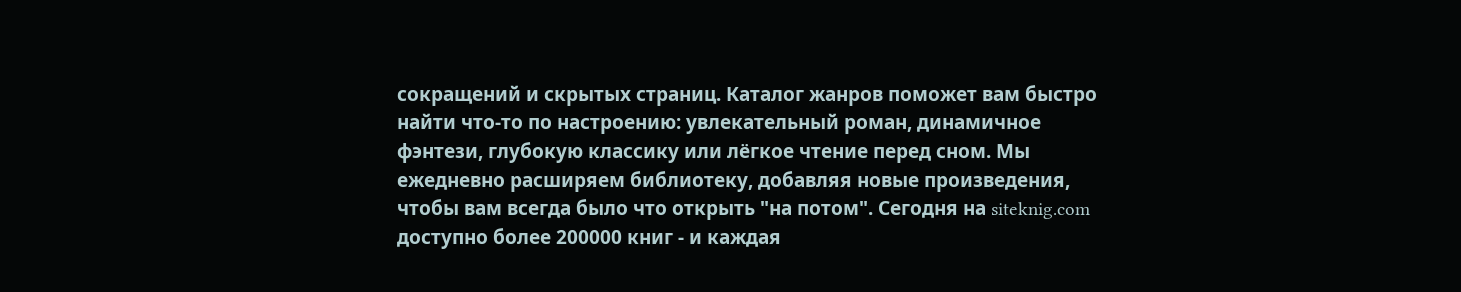сокращений и скрытых страниц. Каталог жанров поможет вам быстро найти что-то по настроению: увлекательный роман, динамичное фэнтези, глубокую классику или лёгкое чтение перед сном. Мы ежедневно расширяем библиотеку, добавляя новые произведения, чтобы вам всегда было что открыть "на потом". Сегодня на siteknig.com доступно более 200000 книг - и каждая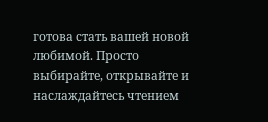готова стать вашей новой любимой. Просто выбирайте, открывайте и наслаждайтесь чтением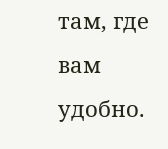там, где вам удобно.